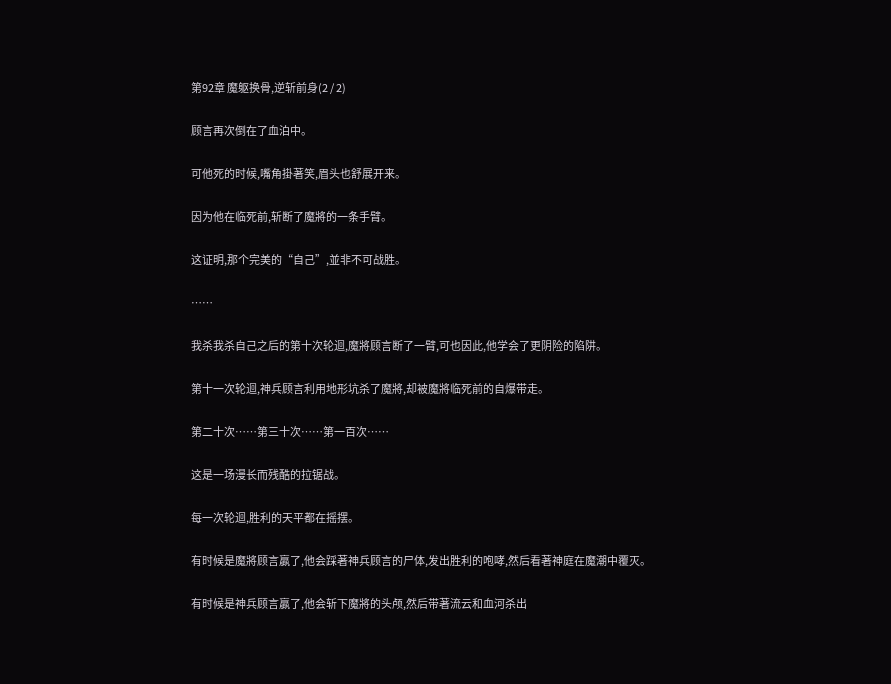第92章 魔躯换骨,逆斩前身(2 / 2)

顾言再次倒在了血泊中。

可他死的时候,嘴角掛著笑,眉头也舒展开来。

因为他在临死前,斩断了魔將的一条手臂。

这证明,那个完美的“自己”,並非不可战胜。

……

我杀我杀自己之后的第十次轮迴,魔將顾言断了一臂,可也因此,他学会了更阴险的陷阱。

第十一次轮迴,神兵顾言利用地形坑杀了魔將,却被魔將临死前的自爆带走。

第二十次……第三十次……第一百次……

这是一场漫长而残酷的拉锯战。

每一次轮迴,胜利的天平都在摇摆。

有时候是魔將顾言贏了,他会踩著神兵顾言的尸体,发出胜利的咆哮,然后看著神庭在魔潮中覆灭。

有时候是神兵顾言贏了,他会斩下魔將的头颅,然后带著流云和血河杀出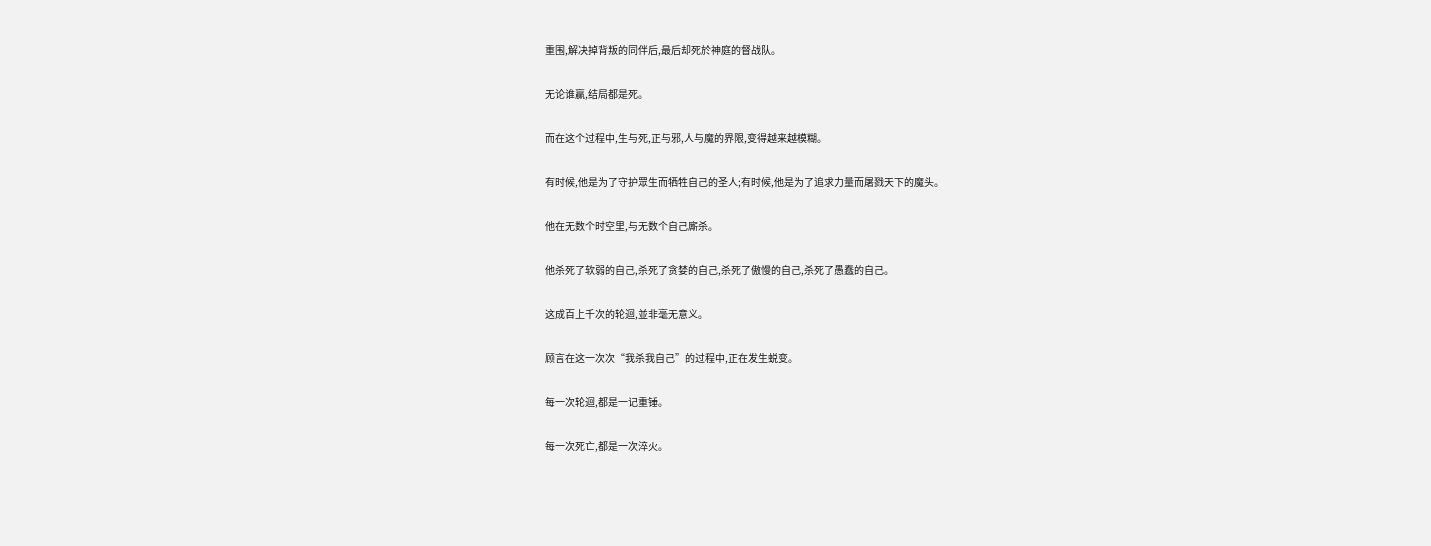重围,解决掉背叛的同伴后,最后却死於神庭的督战队。

无论谁贏,结局都是死。

而在这个过程中,生与死,正与邪,人与魔的界限,变得越来越模糊。

有时候,他是为了守护眾生而牺牲自己的圣人;有时候,他是为了追求力量而屠戮天下的魔头。

他在无数个时空里,与无数个自己廝杀。

他杀死了软弱的自己,杀死了贪婪的自己,杀死了傲慢的自己,杀死了愚蠢的自己。

这成百上千次的轮迴,並非毫无意义。

顾言在这一次次“我杀我自己”的过程中,正在发生蜕变。

每一次轮迴,都是一记重锤。

每一次死亡,都是一次淬火。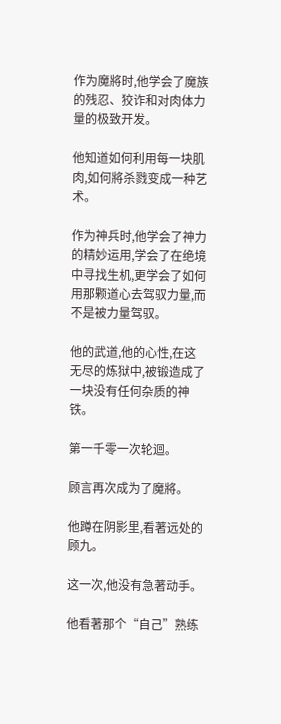作为魔將时,他学会了魔族的残忍、狡诈和对肉体力量的极致开发。

他知道如何利用每一块肌肉,如何將杀戮变成一种艺术。

作为神兵时,他学会了神力的精妙运用,学会了在绝境中寻找生机,更学会了如何用那颗道心去驾驭力量,而不是被力量驾驭。

他的武道,他的心性,在这无尽的炼狱中,被锻造成了一块没有任何杂质的神铁。

第一千零一次轮迴。

顾言再次成为了魔將。

他蹲在阴影里,看著远处的顾九。

这一次,他没有急著动手。

他看著那个“自己”熟练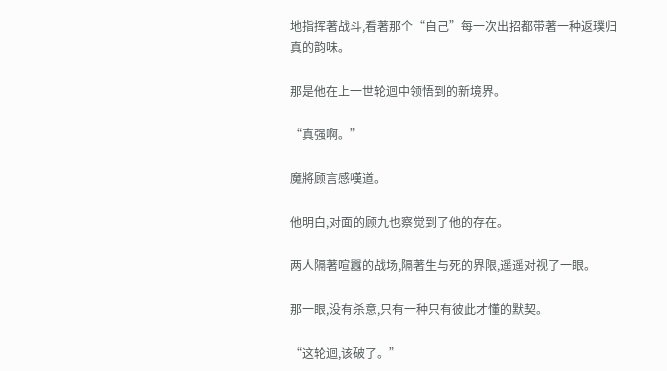地指挥著战斗,看著那个“自己”每一次出招都带著一种返璞归真的韵味。

那是他在上一世轮迴中领悟到的新境界。

“真强啊。”

魔將顾言感嘆道。

他明白,对面的顾九也察觉到了他的存在。

两人隔著喧囂的战场,隔著生与死的界限,遥遥对视了一眼。

那一眼,没有杀意,只有一种只有彼此才懂的默契。

“这轮迴,该破了。”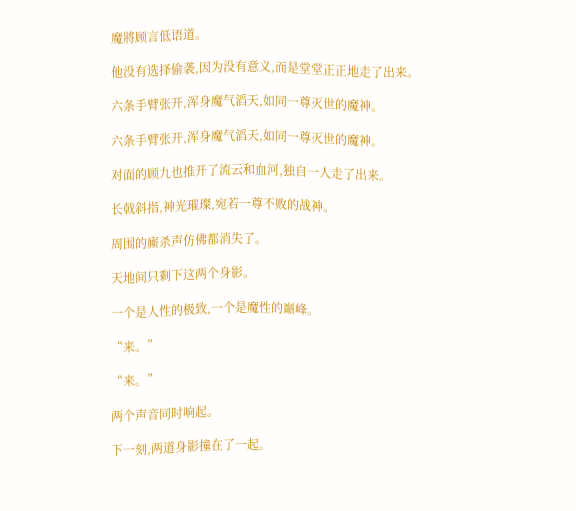魔將顾言低语道。

他没有选择偷袭,因为没有意义,而是堂堂正正地走了出来。

六条手臂张开,浑身魔气滔天,如同一尊灭世的魔神。

六条手臂张开,浑身魔气滔天,如同一尊灭世的魔神。

对面的顾九也推开了流云和血河,独自一人走了出来。

长戟斜指,神光璀璨,宛若一尊不败的战神。

周围的廝杀声仿佛都消失了。

天地间只剩下这两个身影。

一个是人性的极致,一个是魔性的巔峰。

“来。”

“来。”

两个声音同时响起。

下一刻,两道身影撞在了一起。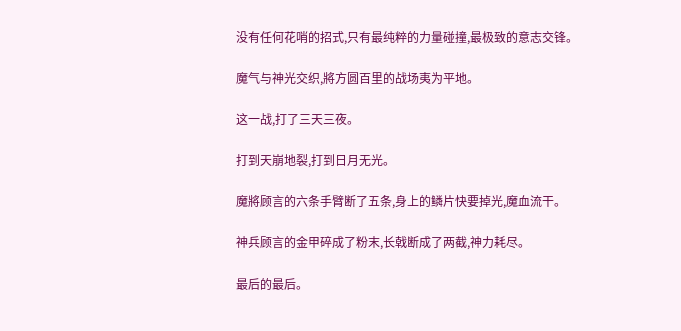没有任何花哨的招式,只有最纯粹的力量碰撞,最极致的意志交锋。

魔气与神光交织,將方圆百里的战场夷为平地。

这一战,打了三天三夜。

打到天崩地裂,打到日月无光。

魔將顾言的六条手臂断了五条,身上的鳞片快要掉光,魔血流干。

神兵顾言的金甲碎成了粉末,长戟断成了两截,神力耗尽。

最后的最后。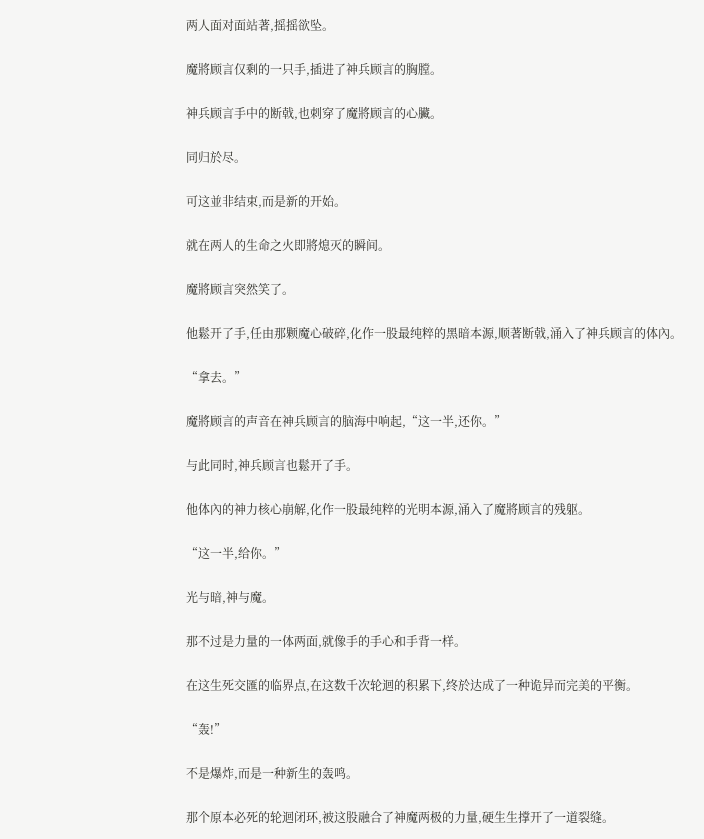两人面对面站著,摇摇欲坠。

魔將顾言仅剩的一只手,插进了神兵顾言的胸膛。

神兵顾言手中的断戟,也刺穿了魔將顾言的心臟。

同归於尽。

可这並非结束,而是新的开始。

就在两人的生命之火即將熄灭的瞬间。

魔將顾言突然笑了。

他鬆开了手,任由那颗魔心破碎,化作一股最纯粹的黑暗本源,顺著断戟,涌入了神兵顾言的体內。

“拿去。”

魔將顾言的声音在神兵顾言的脑海中响起,“这一半,还你。”

与此同时,神兵顾言也鬆开了手。

他体內的神力核心崩解,化作一股最纯粹的光明本源,涌入了魔將顾言的残躯。

“这一半,给你。”

光与暗,神与魔。

那不过是力量的一体两面,就像手的手心和手背一样。

在这生死交匯的临界点,在这数千次轮迴的积累下,终於达成了一种诡异而完美的平衡。

“轰!”

不是爆炸,而是一种新生的轰鸣。

那个原本必死的轮迴闭环,被这股融合了神魔两极的力量,硬生生撑开了一道裂缝。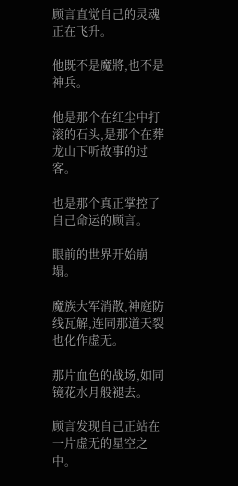顾言直觉自己的灵魂正在飞升。

他既不是魔將,也不是神兵。

他是那个在红尘中打滚的石头,是那个在葬龙山下听故事的过客。

也是那个真正掌控了自己命运的顾言。

眼前的世界开始崩塌。

魔族大军消散,神庭防线瓦解,连同那道天裂也化作虚无。

那片血色的战场,如同镜花水月般褪去。

顾言发现自己正站在一片虚无的星空之中。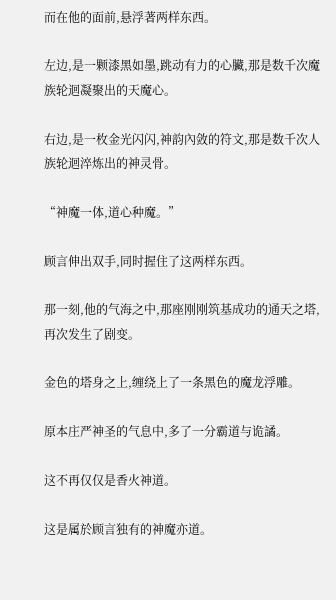而在他的面前,悬浮著两样东西。

左边,是一颗漆黑如墨,跳动有力的心臟,那是数千次魔族轮迴凝聚出的天魔心。

右边,是一枚金光闪闪,神韵內敛的符文,那是数千次人族轮迴淬炼出的神灵骨。

“神魔一体,道心种魔。”

顾言伸出双手,同时握住了这两样东西。

那一刻,他的气海之中,那座刚刚筑基成功的通天之塔,再次发生了剧变。

金色的塔身之上,缠绕上了一条黑色的魔龙浮雕。

原本庄严神圣的气息中,多了一分霸道与诡譎。

这不再仅仅是香火神道。

这是属於顾言独有的神魔亦道。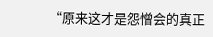“原来这才是怨憎会的真正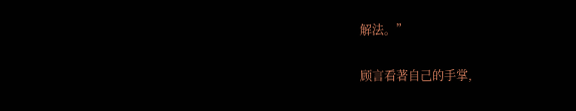解法。”

顾言看著自己的手掌,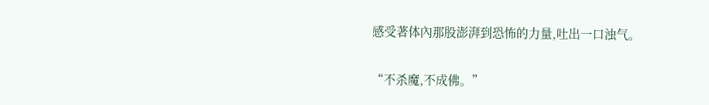感受著体內那股澎湃到恐怖的力量,吐出一口浊气。

“不杀魔,不成佛。”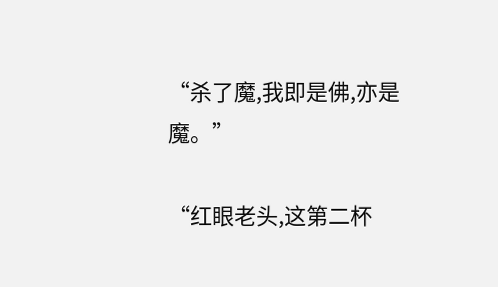“杀了魔,我即是佛,亦是魔。”

“红眼老头,这第二杯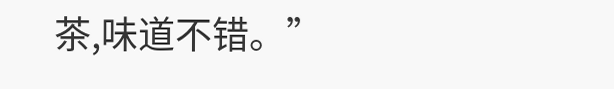茶,味道不错。”